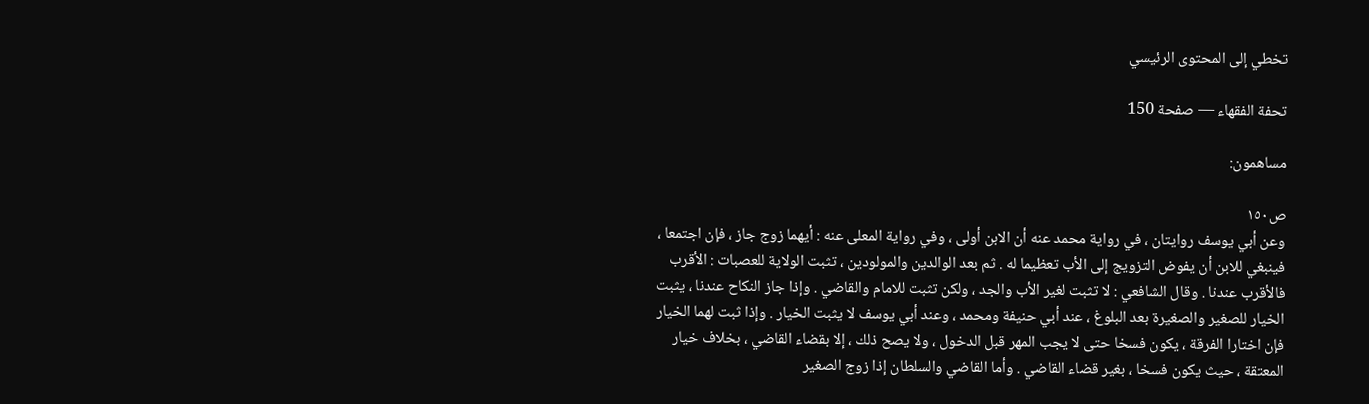تخطي إلى المحتوى الرئيسي

تحفة الفقهاء — صفحة 150

مساهمون:

ص١٥٠
وعن أبي يوسف روايتان ، في رواية محمد عنه أن الابن أولى ، وفي رواية المعلى عنه : أيهما زوج جاز ، فإن اجتمعا ، فينبغي للابن أن يفوض التزويج إلى الأب تعظيما له . ثم بعد الوالدين والمولودين ، تثبت الولاية للعصبات : الأقرب فالأقرب عندنا . وقال الشافعي : لا تثبت لغير الأب والجد ، ولكن تثبت للامام والقاضي . وإذا جاز النكاح عندنا ، يثبت الخيار للصغير والصغيرة بعد البلوغ ، عند أبي حنيفة ومحمد ، وعند أبي يوسف لا يثبت الخيار . وإذا ثبت لهما الخيار فإن اختارا الفرقة ، يكون فسخا حتى لا يجب المهر قبل الدخول ، ولا يصح ذلك ، إلا بقضاء القاضي ، بخلاف خيار المعتقة ، حيث يكون فسخا ، بغير قضاء القاضي . وأما القاضي والسلطان إذا زوج الصغير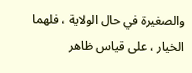والصغيرة في حال الولاية ، فلهما الخيار ، على قياس ظاهر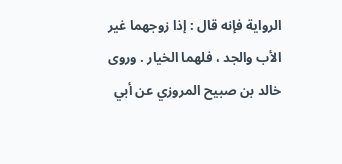الرواية فإنه قال : إذا زوجهما غير الأب والجد ، فلهما الخيار . وروى خالد بن صبيح المروزي عن أبي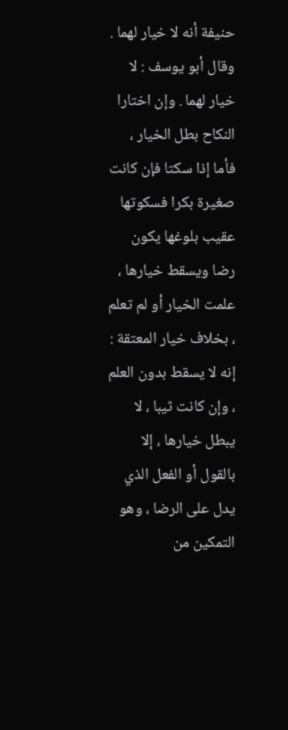حنيفة أنه لا خيار لهما . وقال أبو يوسف : لا خيار لهما . وإن اختارا النكاح بطل الخيار ، فأما إذا سكتا فإن كانت صغيرة بكرا فسكوتها عقيب بلوغها يكون رضا ويسقط خيارها ، علمت الخيار أو لم تعلم ، بخلاف خيار المعتقة : إنه لا يسقط بدون العلم ، وإن كانت ثيبا ، لا يبطل خيارها ، إلا بالقول أو الفعل الذي يدل على الرضا ، وهو التمكين من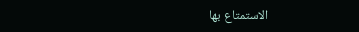الاستمتاع بها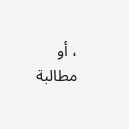، أو مطالبة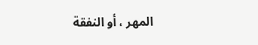المهر ، أو النفقة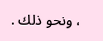، ونحو ذلك .